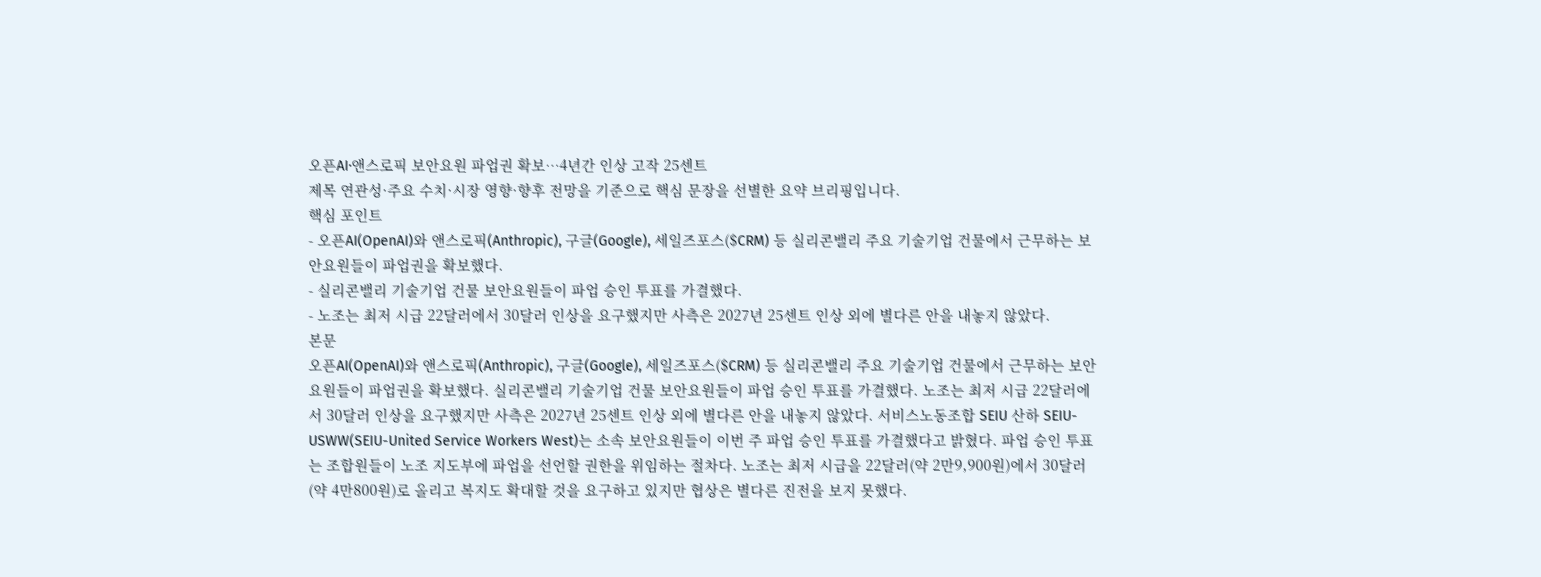오픈AI·앤스로픽 보안요원 파업권 확보…4년간 인상 고작 25센트
제목 연관성·주요 수치·시장 영향·향후 전망을 기준으로 핵심 문장을 선별한 요약 브리핑입니다.
핵심 포인트
- 오픈AI(OpenAI)와 앤스로픽(Anthropic), 구글(Google), 세일즈포스($CRM) 등 실리콘밸리 주요 기술기업 건물에서 근무하는 보안요원들이 파업권을 확보했다.
- 실리콘밸리 기술기업 건물 보안요원들이 파업 승인 투표를 가결했다.
- 노조는 최저 시급 22달러에서 30달러 인상을 요구했지만 사측은 2027년 25센트 인상 외에 별다른 안을 내놓지 않았다.
본문
오픈AI(OpenAI)와 앤스로픽(Anthropic), 구글(Google), 세일즈포스($CRM) 등 실리콘밸리 주요 기술기업 건물에서 근무하는 보안요원들이 파업권을 확보했다. 실리콘밸리 기술기업 건물 보안요원들이 파업 승인 투표를 가결했다. 노조는 최저 시급 22달러에서 30달러 인상을 요구했지만 사측은 2027년 25센트 인상 외에 별다른 안을 내놓지 않았다. 서비스노동조합 SEIU 산하 SEIU-USWW(SEIU-United Service Workers West)는 소속 보안요원들이 이번 주 파업 승인 투표를 가결했다고 밝혔다. 파업 승인 투표는 조합원들이 노조 지도부에 파업을 선언할 권한을 위임하는 절차다. 노조는 최저 시급을 22달러(약 2만9,900원)에서 30달러(약 4만800원)로 올리고 복지도 확대할 것을 요구하고 있지만 협상은 별다른 진전을 보지 못했다.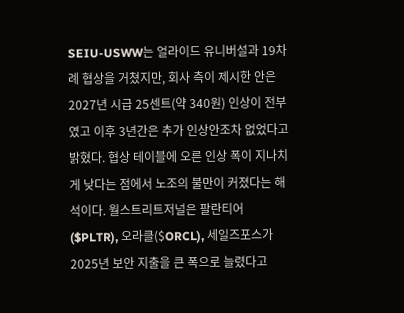SEIU-USWW는 얼라이드 유니버설과 19차례 협상을 거쳤지만, 회사 측이 제시한 안은 2027년 시급 25센트(약 340원) 인상이 전부였고 이후 3년간은 추가 인상안조차 없었다고 밝혔다. 협상 테이블에 오른 인상 폭이 지나치게 낮다는 점에서 노조의 불만이 커졌다는 해석이다. 월스트리트저널은 팔란티어($PLTR), 오라클($ORCL), 세일즈포스가 2025년 보안 지출을 큰 폭으로 늘렸다고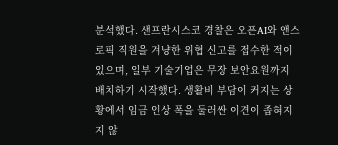분석했다. 샌프란시스코 경찰은 오픈AI와 앤스로픽 직원을 겨냥한 위협 신고를 접수한 적이 있으며, 일부 기술기업은 무장 보안요원까지 배치하기 시작했다. 생활비 부담이 커지는 상황에서 임금 인상 폭을 둘러싼 이견이 좁혀지지 않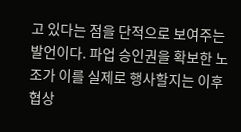고 있다는 점을 단적으로 보여주는 발언이다. 파업 승인권을 확보한 노조가 이를 실제로 행사할지는 이후 협상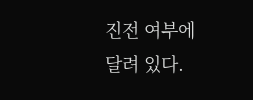진전 여부에 달려 있다.